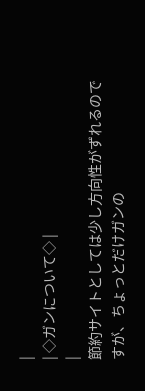|
| ◇ガンについて◇ |
|
節約サイトとしては少し方向性がずれるのですが、ちょっとだけガンの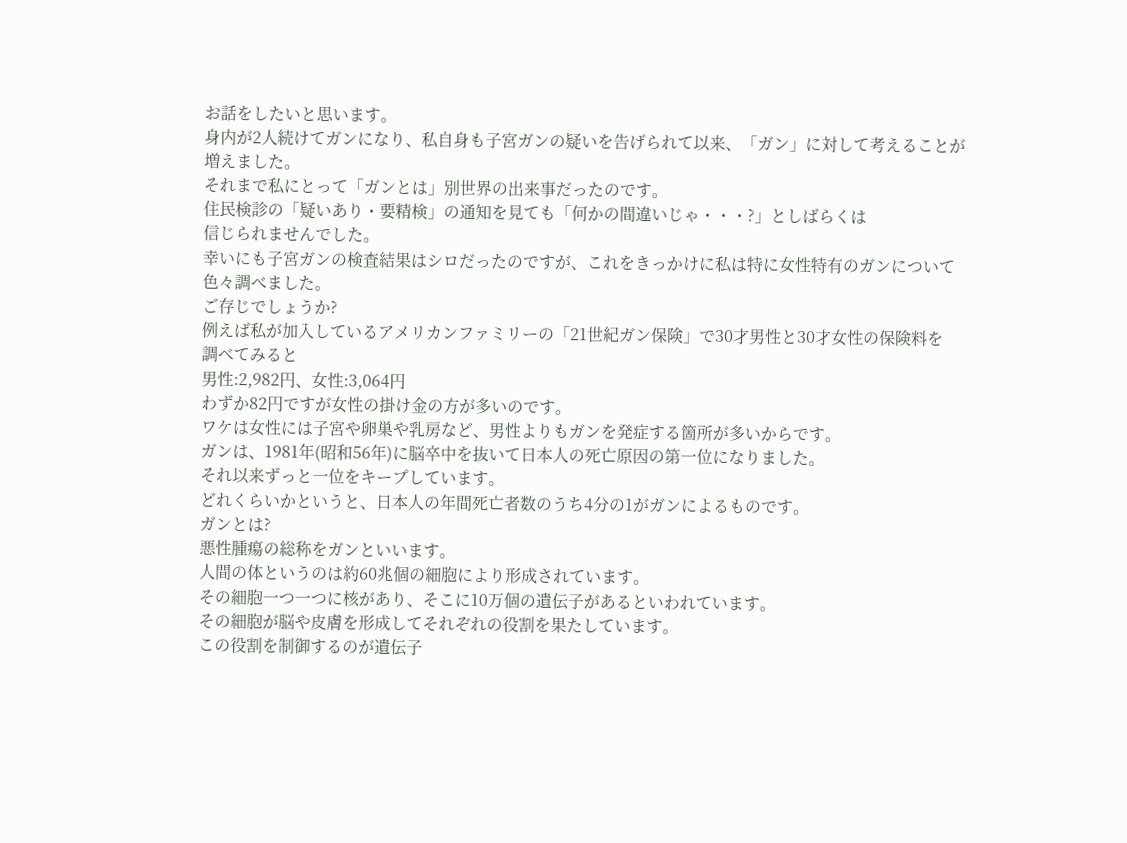お話をしたいと思います。
身内が2人続けてガンになり、私自身も子宮ガンの疑いを告げられて以来、「ガン」に対して考えることが
増えました。
それまで私にとって「ガンとは」別世界の出来事だったのです。
住民検診の「疑いあり・要精検」の通知を見ても「何かの間違いじゃ・・・?」としばらくは
信じられませんでした。
幸いにも子宮ガンの検査結果はシロだったのですが、これをきっかけに私は特に女性特有のガンについて
色々調べました。
ご存じでしょうか?
例えば私が加入しているアメリカンファミリーの「21世紀ガン保険」で30才男性と30才女性の保険料を
調べてみると
男性:2,982円、女性:3,064円
わずか82円ですが女性の掛け金の方が多いのです。
ワケは女性には子宮や卵巣や乳房など、男性よりもガンを発症する箇所が多いからです。
ガンは、1981年(昭和56年)に脳卒中を抜いて日本人の死亡原因の第一位になりました。
それ以来ずっと一位をキープしています。
どれくらいかというと、日本人の年間死亡者数のうち4分の1がガンによるものです。
ガンとは?
悪性腫瘍の総称をガンといいます。
人間の体というのは約60兆個の細胞により形成されています。
その細胞一つ一つに核があり、そこに10万個の遺伝子があるといわれています。
その細胞が脳や皮膚を形成してそれぞれの役割を果たしています。
この役割を制御するのが遺伝子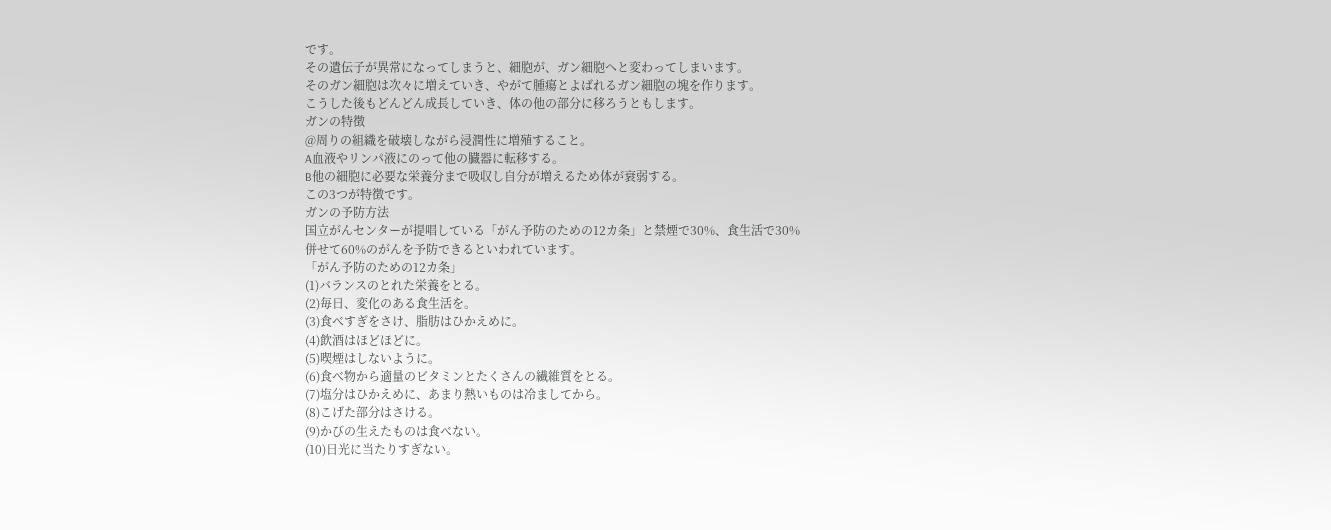です。
その遺伝子が異常になってしまうと、細胞が、ガン細胞へと変わってしまいます。
そのガン細胞は次々に増えていき、やがて腫瘍とよばれるガン細胞の塊を作ります。
こうした後もどんどん成長していき、体の他の部分に移ろうともします。
ガンの特徴
@周りの組織を破壊しながら浸潤性に増殖すること。
A血液やリンパ液にのって他の臓器に転移する。
B他の細胞に必要な栄養分まで吸収し自分が増えるため体が衰弱する。
この3つが特徴です。
ガンの予防方法
国立がんセンターが提唱している「がん予防のための12カ条」と禁煙で30%、食生活で30%
併せて60%のがんを予防できるといわれています。
「がん予防のための12カ条」
(1)バランスのとれた栄養をとる。
(2)毎日、変化のある食生活を。
(3)食べすぎをさけ、脂肪はひかえめに。
(4)飲酒はほどほどに。
(5)喫煙はしないように。
(6)食べ物から適量のビタミンとたくさんの繊維質をとる。
(7)塩分はひかえめに、あまり熱いものは冷ましてから。
(8)こげた部分はさける。
(9)かびの生えたものは食べない。
(10)日光に当たりすぎない。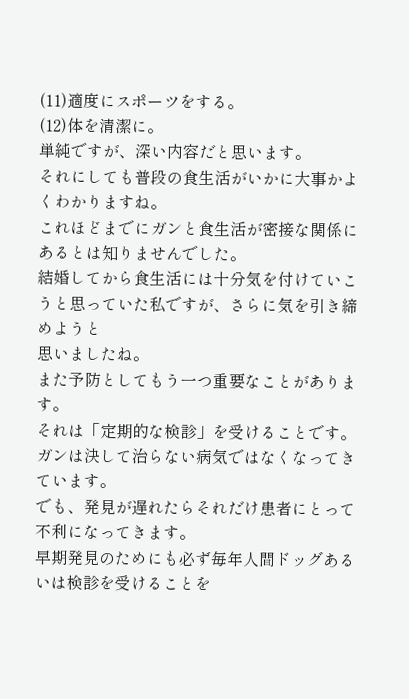(11)適度にスポーツをする。
(12)体を清潔に。
単純ですが、深い内容だと思います。
それにしても普段の食生活がいかに大事かよくわかりますね。
これほどまでにガンと食生活が密接な関係にあるとは知りませんでした。
結婚してから食生活には十分気を付けていこうと思っていた私ですが、さらに気を引き締めようと
思いましたね。
また予防としてもう一つ重要なことがあります。
それは「定期的な検診」を受けることです。
ガンは決して治らない病気ではなくなってきています。
でも、発見が遅れたらそれだけ患者にとって不利になってきます。
早期発見のためにも必ず毎年人間ドッグあるいは検診を受けることを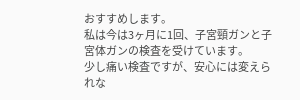おすすめします。
私は今は3ヶ月に1回、子宮頸ガンと子宮体ガンの検査を受けています。
少し痛い検査ですが、安心には変えられな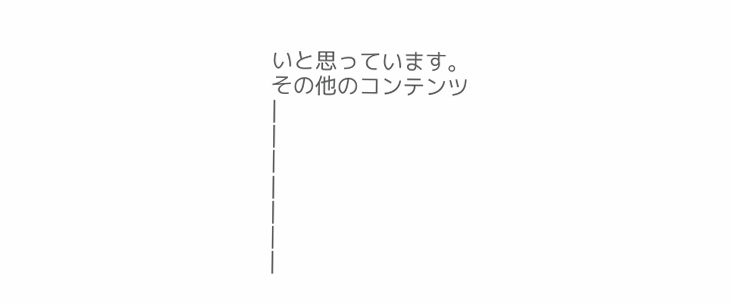いと思っています。
その他のコンテンツ
|
|
|
|
|
|
|